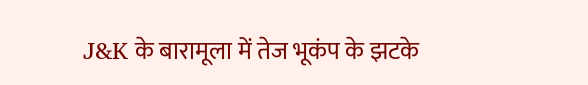J&K के बारामूला में तेज भूकंप के झटके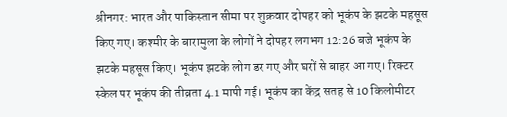श्रीनगर: भारत और पाकिस्तान सीमा पर शुक्रवार दोपहर को भूकंप के झटके महसूस किए गए। कश्मीर के बारामुला के लोगों ने दोपहर लगभग 12:26 बजे भूकंप के झटके महसूस किए। भूकंप झटके लोग डर गए और घरों से बाहर आ गए। रिक्टर स्केल पर भूकंप की तीव्रता 4.1 मापी गई। भूकंप का केंद्र सतह से 10 किलोमीटर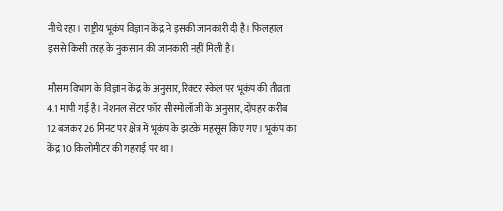नीचे रहा। राष्ट्रीय भूकंप विज्ञान केंद्र ने इसकी जानकारी दी है। फिलहाल इससे किसी तरह के नुकसान की जानकारी नहीं मिली है।

मौसम विभाग के विज्ञान केंद्र के अनुसार, रिक्टर स्केल पर भूकंप की तीव्रता 4.1 मापी गई है। नेशनल सेंटर फॉर सीस्मोलॉजी के अनुसार, दोपहर करीब 12 बजकर 26 मिनट पर क्षेत्र में भूकंप के झटके महसूस किए गए। भूकंप का केंद्र 10 किलोमीटर की गहराई पर था।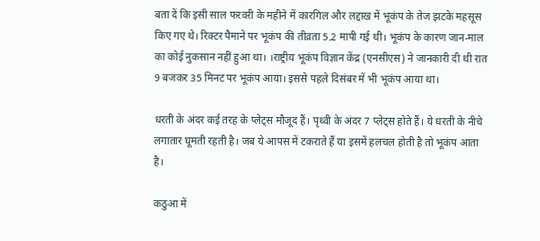बता दें कि इसी साल फरवरी के महीने में कारगिल और लद्दाख में भूकंप के तेज झटके महसूस किए गए थे। रिक्टर पैमाने पर भूकंप की तीव्रता 5.2 मापी गई थी। भूकंप के कारण जान-माल का कोई नुकसान नहीं हुआ था। ।राष्ट्रीय भूकंप विज्ञान केंद्र (एनसीएस) ने जानकारी दी थी रात 9 बजकर 35 मिनट पर भूकंप आया। इससे पहले दिसंबर में भी भूकंप आया था।

धरती के अंदर कई तरह के प्लेट्स मौजूद हैं। पृथ्वी के अंदर 7 प्लेट्स होते हैं। ये धरती के नीचे लगातार घूमती रहती है। जब ये आपस में टकराते हैं या इसमें हलचल होती है तो भूकंप आता है।

कठुआ में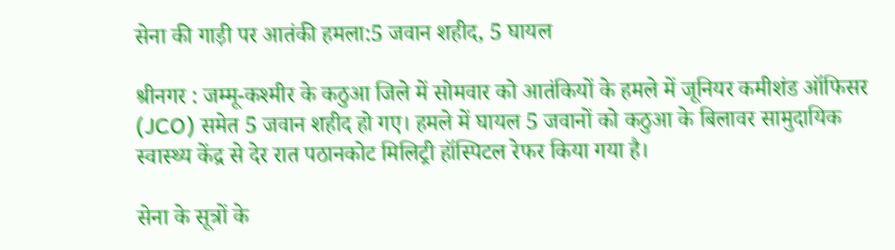सेना की गाड़ी पर आतंकी हमला:5 जवान शहीद, 5 घायल

श्रीनगर : जम्मू-कश्मीर के कठुआ जिले में सोमवार को आतंकियों के हमले में जूनियर कमीशंड ऑफिसर (JCO) समेत 5 जवान शहीद हो गए। हमले में घायल 5 जवानों को कठुआ के बिलावर सामुदायिक स्वास्थ्य केंद्र से देर रात पठानकोट मिलिट्री हॉस्पिटल रेफर किया गया है।

सेना के सूत्रों के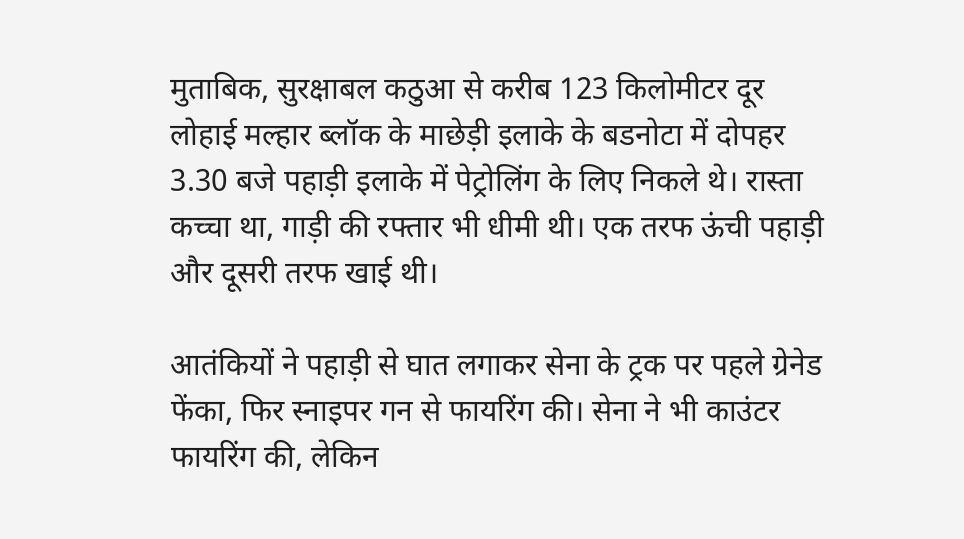मुताबिक, सुरक्षाबल कठुआ से करीब 123 किलोमीटर दूर लोहाई मल्हार ब्लॉक के माछेड़ी इलाके के बडनोटा में दोपहर 3.30 बजे पहाड़ी इलाके में पेट्रोलिंग के लिए निकले थे। रास्ता कच्चा था, गाड़ी की रफ्तार भी धीमी थी। एक तरफ ऊंची पहाड़ी और दूसरी तरफ खाई थी।

आतंकियों ने पहाड़ी से घात लगाकर सेना के ट्रक पर पहले ग्रेनेड फेंका, फिर स्नाइपर गन से फायरिंग की। सेना ने भी काउंटर फायरिंग की, लेकिन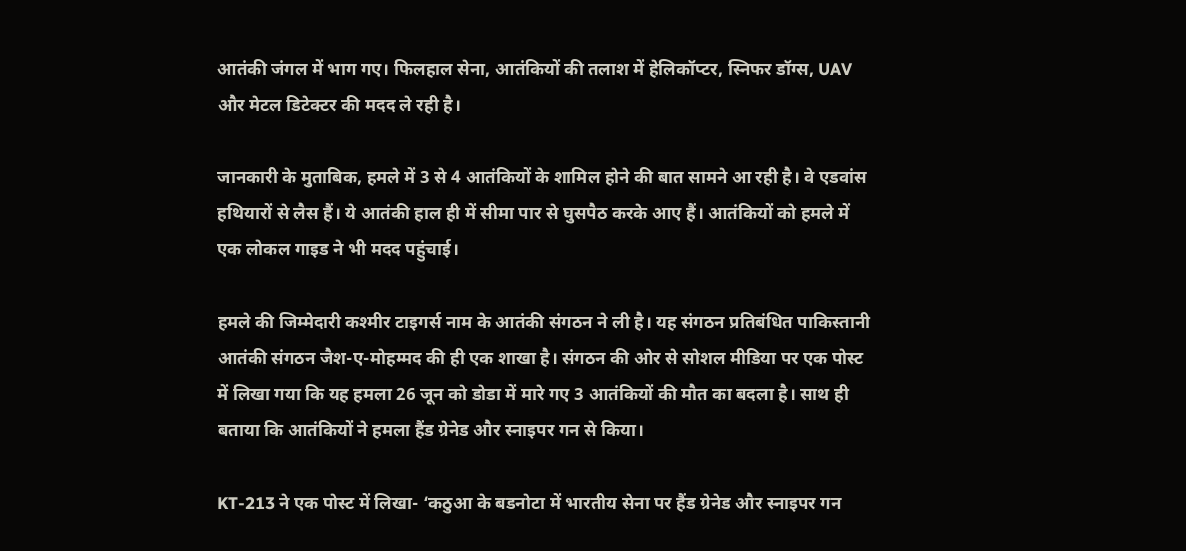आतंकी जंगल में भाग गए। फिलहाल सेना, आतंकियों की तलाश में हेलिकॉप्टर, स्निफर डॉग्स, UAV और मेटल डिटेक्टर की मदद ले रही है।

जानकारी के मुताबिक, हमले में 3 से 4 आतंकियों के शामिल होने की बात सामने आ रही है। वे एडवांस हथियारों से लैस हैं। ये आतंकी हाल ही में सीमा पार से घुसपैठ करके आए हैं। आतंकियों को हमले में एक लोकल गाइड ने भी मदद पहुंचाई।

हमले की जिम्मेदारी कश्मीर टाइगर्स नाम के आतंकी संगठन ने ली है। यह संगठन प्रतिबंधित पाकिस्तानी आतंकी संगठन जैश-ए-मोहम्मद की ही एक शाखा है। संगठन की ओर से सोशल मीडिया पर एक पोस्ट में लिखा गया कि यह हमला 26 जून को डोडा में मारे गए 3 आतंकियों की मौत का बदला है। साथ ही बताया कि आतंकियों ने हमला हैंड ग्रेनेड और स्नाइपर गन से किया।

KT-213 ने एक पोस्ट में लिखा- ‘कठुआ के बडनोटा में भारतीय सेना पर हैंड ग्रेनेड और स्नाइपर गन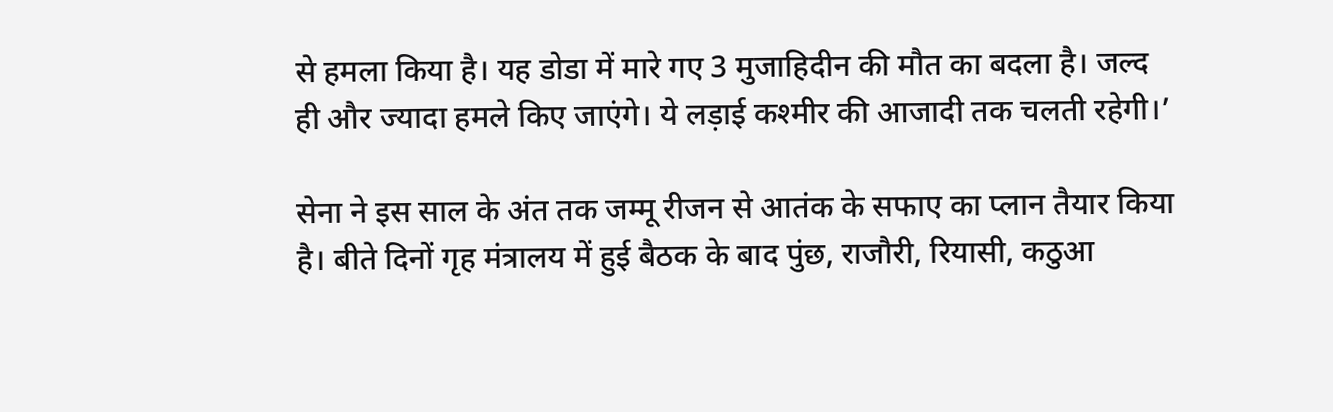से हमला किया है। यह डोडा में मारे गए 3 मुजाहिदीन की मौत का बदला है। जल्द ही और ज्यादा हमले किए जाएंगे। ये लड़ाई कश्मीर की आजादी तक चलती रहेगी।’

सेना ने इस साल के अंत तक जम्मू रीजन से आतंक के सफाए का प्लान तैयार किया है। बीते दिनों गृह मंत्रालय में हुई बैठक के बाद पुंछ, राजौरी, रियासी, कठुआ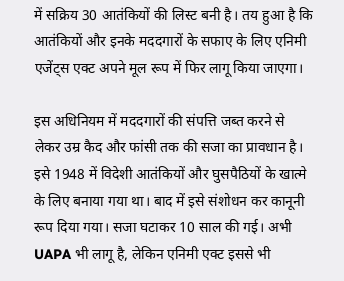में सक्रिय 30 आतंकियों की लिस्ट बनी है। तय हुआ है कि आतंकियों और इनके मददगारों के सफाए के लिए एनिमी एजेंट्स एक्ट अपने मूल रूप में फिर लागू किया जाएगा।

इस अधिनियम में मददगारों की संपत्ति जब्त करने से लेकर उम्र कैद और फांसी तक की सजा का प्रावधान है। इसे 1948 में विदेशी आतंकियों और घुसपैठियों के खात्मे के लिए बनाया गया था। बाद में इसे संशोधन कर कानूनी रूप दिया गया। सजा घटाकर 10 साल की गई। अभी UAPA भी लागू है, लेकिन एनिमी एक्ट इससे भी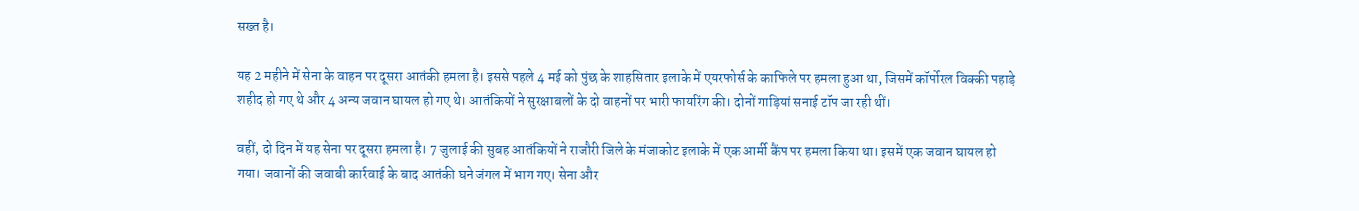सख्त है।

यह 2 महीने में सेना के वाहन पर दूसरा आतंकी हमला है। इससे पहले 4 मई को पुंछ के शाहसितार इलाके में एयरफोर्स के काफिले पर हमला हुआ था, जिसमें कॉर्पोरल विक्की पहाड़े शहीद हो गए थे और 4 अन्य जवान घायल हो गए थे। आतंकियों ने सुरक्षाबलों के दो वाहनों पर भारी फायरिंग की। दोनों गाड़ियां सनाई टॉप जा रही थीं।

वहीं, दो दिन में यह सेना पर दूसरा हमला है। 7 जुलाई की सुबह आतंकियों ने राजौरी जिले के मंजाकोट इलाके में एक आर्मी कैंप पर हमला किया था। इसमें एक जवान घायल हो गया। जवानों की जवाबी कार्रवाई के बाद आतंकी घने जंगल में भाग गए। सेना और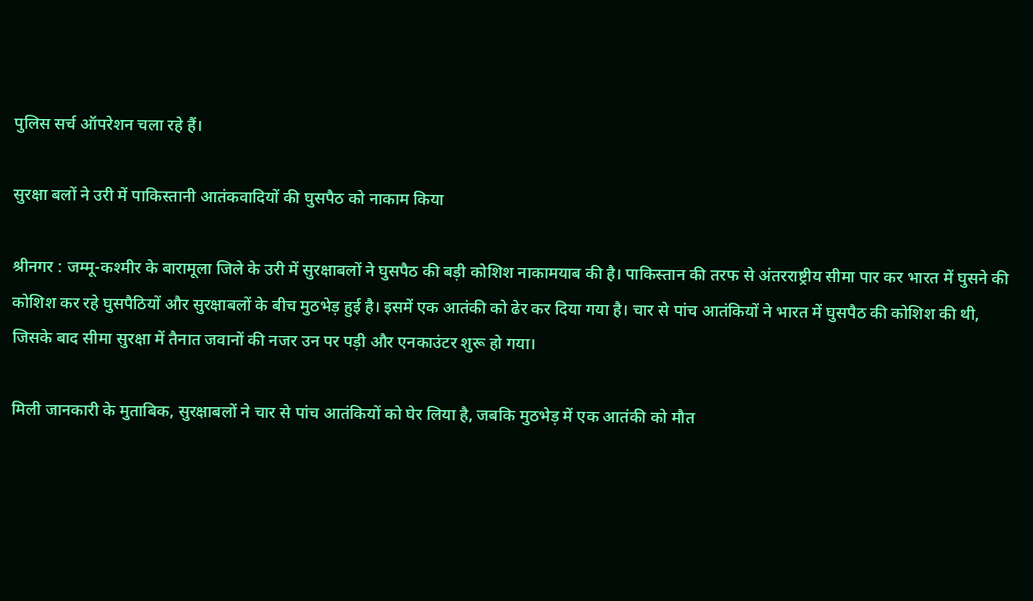पुलिस सर्च ऑपरेशन चला रहे हैं।

सुरक्षा बलों ने उरी में पाकिस्तानी आतंकवादियों की घुसपैठ को नाकाम किया

श्रीनगर : जम्मू-कश्मीर के बारामूला जिले के उरी में सुरक्षाबलों ने घुसपैठ की बड़ी कोशिश नाकामयाब की है। पाकिस्तान की तरफ से अंतरराष्ट्रीय सीमा पार कर भारत में घुसने की कोशिश कर रहे घुसपैठियों और सुरक्षाबलों के बीच मुठभेड़ हुई है। इसमें एक आतंकी को ढेर कर दिया गया है। चार से पांच आतंकियों ने भारत में घुसपैठ की कोशिश की थी, जिसके बाद सीमा सुरक्षा में तैनात जवानों की नजर उन पर पड़ी और एनकाउंटर शुरू हो गया।

मिली जानकारी के मुताबिक, सुरक्षाबलों ने चार से पांच आतंकियों को घेर लिया है, जबकि मुठभेड़ में एक आतंकी को मौत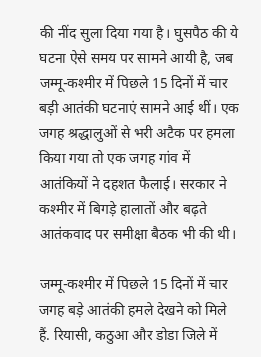की नींद सुला दिया गया है। घुसपैठ की ये घटना ऐसे समय पर सामने आयी है, जब जम्मू-कश्मीर में पिछले 15 दिनों में चार बड़ी आतंकी घटनाएं सामने आई थीं। एक जगह श्रद्धालुओं से भरी अटैक पर हमला किया गया तो एक जगह गांव में आतंकियों ने दहशत फैलाई। सरकार ने कश्मीर में बिगड़े हालातों और बढ़ते आतंकवाद पर समीक्षा बैठक भी की थी।

जम्मू-कश्मीर में पिछले 15 दिनों में चार जगह बड़े आतंकी हमले देखने को मिले हैं. रियासी, कठुआ और डोडा जिले में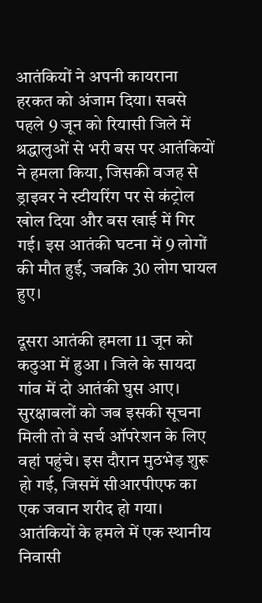आतंकियों ने अपनी कायराना हरकत को अंजाम दिया। सबसे पहले 9 जून को रियासी जिले में श्रद्धालुओं से भरी बस पर आतंकियों ने हमला किया, जिसकी वजह से ड्राइवर ने स्टीयरिंग पर से कंट्रोल खोल दिया और बस खाई में गिर गई। इस आतंकी घटना में 9 लोगों की मौत हुई, जबकि 30 लोग घायल हुए।

दूसरा आतंकी हमला 11 जून को कठुआ में हुआ । जिले के सायदा गांव में दो आतंकी घुस आए। सुरक्षाबलों को जब इसकी सूचना मिली तो वे सर्च ऑपरेशन के लिए वहां पहुंचे। इस दौरान मुठभेड़ शुरू हो गई, जिसमें सीआरपीएफ का एक जवान शरीद हो गया। आतंकियों के हमले में एक स्थानीय निवासी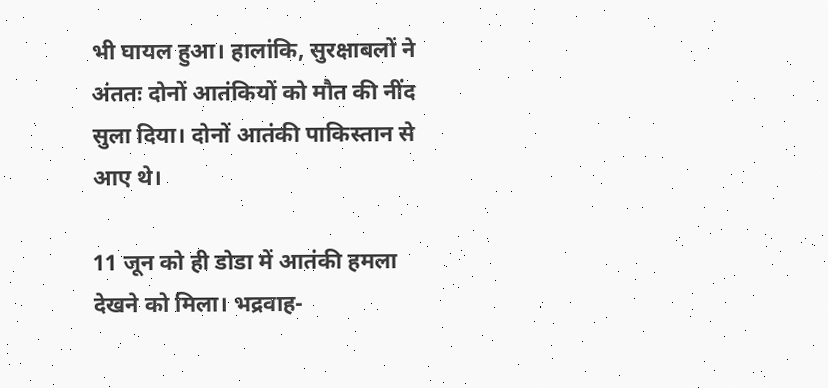भी घायल हुआ। हालांकि, सुरक्षाबलों ने अंततः दोनों आतंकियों को मौत की नींद सुला दिया। दोनों आतंकी पाकिस्तान से आए थे।

11 जून को ही डोडा में आतंकी हमला देखने को मिला। भद्रवाह-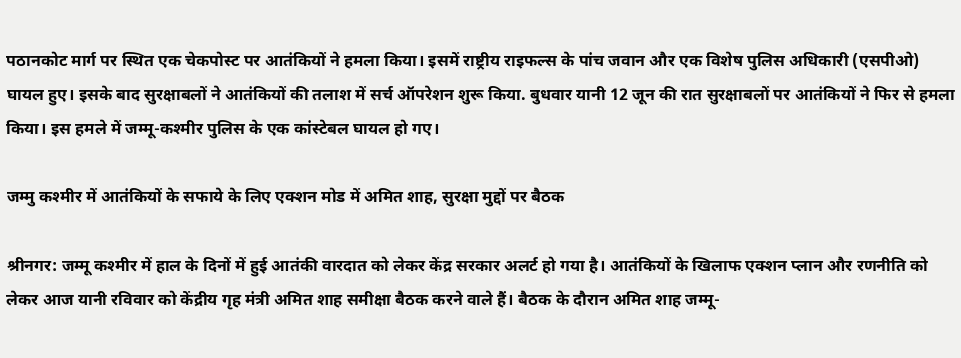पठानकोट मार्ग पर स्थित एक चेकपोस्ट पर आतंकियों ने हमला किया। इसमें राष्ट्रीय राइफल्स के पांच जवान और एक विशेष पुलिस अधिकारी (एसपीओ) घायल हुए। इसके बाद सुरक्षाबलों ने आतंकियों की तलाश में सर्च ऑपरेशन शुरू किया. बुधवार यानी 12 जून की रात सुरक्षाबलों पर आतंकियों ने फिर से हमला किया। इस हमले में जम्मू-कश्मीर पुलिस के एक कांस्टेबल घायल हो गए।

जम्मु कश्मीर में आतंकियों के सफाये के लिए एक्शन मोड में अमित शाह, सुरक्षा मुद्दों पर बैठक

श्रीनगर: जम्मू कश्मीर में हाल के दिनों में हुई आतंकी वारदात को लेकर केंद्र सरकार अलर्ट हो गया है। आतंकियों के खिलाफ एक्शन प्लान और रणनीति को लेकर आज यानी रविवार को केंद्रीय गृह मंत्री अमित शाह समीक्षा बैठक करने वाले हैं। बैठक के दौरान अमित शाह जम्मू-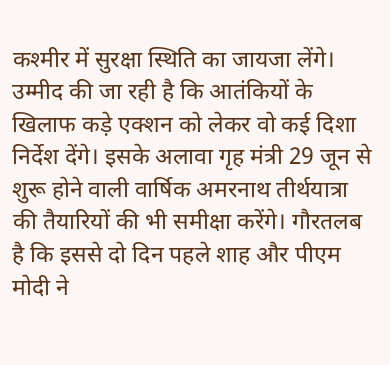कश्मीर में सुरक्षा स्थिति का जायजा लेंगे। उम्मीद की जा रही है कि आतंकियों के खिलाफ कड़े एक्शन को लेकर वो कई दिशा निर्देश देंगे। इसके अलावा गृह मंत्री 29 जून से शुरू होने वाली वार्षिक अमरनाथ तीर्थयात्रा की तैयारियों की भी समीक्षा करेंगे। गौरतलब है कि इससे दो दिन पहले शाह और पीएम मोदी ने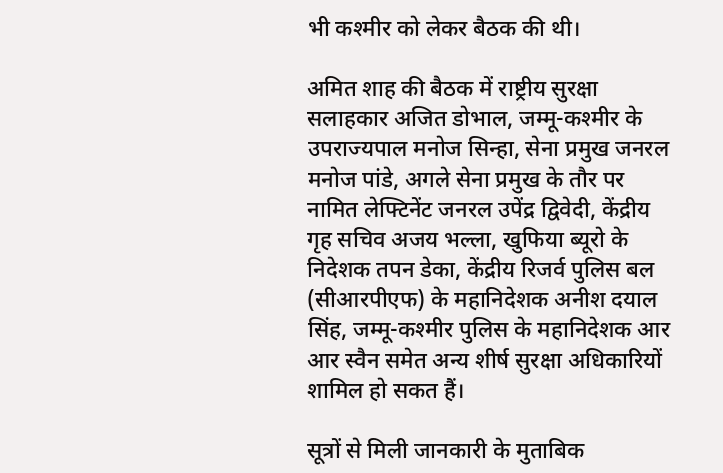भी कश्मीर को लेकर बैठक की थी।

अमित शाह की बैठक में राष्ट्रीय सुरक्षा सलाहकार अजित डोभाल, जम्मू-कश्मीर के उपराज्यपाल मनोज सिन्हा, सेना प्रमुख जनरल मनोज पांडे, अगले सेना प्रमुख के तौर पर नामित लेफ्टिनेंट जनरल उपेंद्र द्विवेदी, केंद्रीय गृह सचिव अजय भल्ला, खुफिया ब्यूरो के निदेशक तपन डेका, केंद्रीय रिजर्व पुलिस बल (सीआरपीएफ) के महानिदेशक अनीश दयाल सिंह, जम्मू-कश्मीर पुलिस के महानिदेशक आर आर स्वैन समेत अन्य शीर्ष सुरक्षा अधिकारियों शामिल हो सकत हैं।

सूत्रों से मिली जानकारी के मुताबिक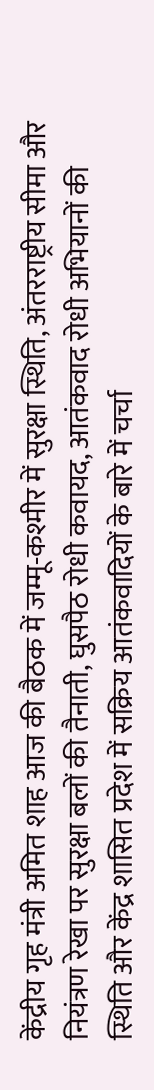केंद्रीय गृह मंत्री अमित शाह आज की बैठक में जम्मू-कश्मीर में सुरक्षा स्थिति, अंतरराष्ट्रीय सीमा और नियंत्रण रेखा पर सुरक्षा बलों की तैनाती, घुसपैठ रोधी कवायद, आतंकवाद रोधी अभियानों की स्थिति और केंद्र शासित प्रदेश में सक्रिय आतंकवादियों के बारे में चर्चा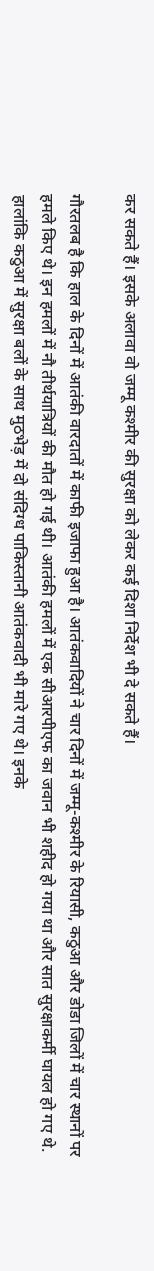कर सकते हैं। इसके अलावा वो जम्मू कश्मीर की सुरक्षा को लेकर कई दिशा निर्देश भी दे सकते हैं।

गौरतलब है कि हाल के दिनों में आतंकी वारदातों में काफी इजाफा हुआ है। आतंकवादियों ने चार दिनों में जम्मू-कश्मीर के रियासी, कठुआ और डोडा जिलों में चार स्थानों पर हमले किए थे। इन हमलों में नौ तीर्थयात्रियों की मौत हो गई थी। आतंकी हमलों में एक सीआरपीएफ का जवान भी शहीद हो गया था और सात सुरक्षाकर्मी घायल हो गए थे. हालांकि कठुआ में सुरक्षा बलों के साथ मुठभेड़ में दो संदिग्ध पाकिस्तानी आतंकवादी भी मारे गए थे। इनके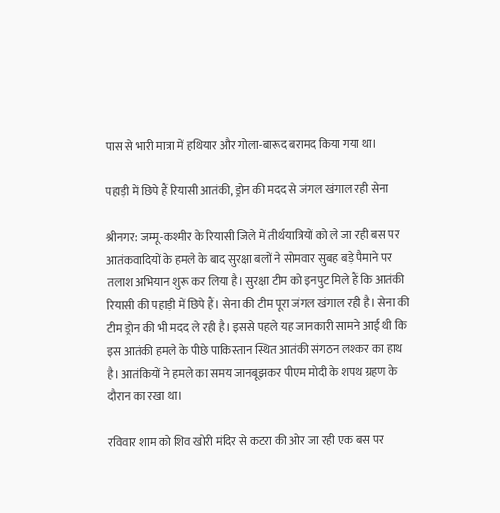पास से भारी मात्रा में हथियार और गोला-बारूद बरामद किया गया था।

पहाड़ी में छिपे हैं रियासी आतंकी, ड्रोन की मदद से जंगल खंगाल रही सेना

श्रीनगर: जम्मू-कश्मीर के रियासी जिले में तीर्थयात्रियों को ले जा रही बस पर आतंकवादियों के हमले के बाद सुरक्षा बलों ने सोमवार सुबह बड़े पैमाने पर तलाश अभियान शुरू कर लिया है। सुरक्षा टीम को इनपुट मिले हैं कि आतंकी रियासी की पहाड़ी में छिपे हैं। सेना की टीम पूरा जंगल खंगाल रही है। सेना की टीम ड्रोन की भी मदद ले रही है। इससे पहले यह जानकारी सामने आई थी कि इस आतंकी हमले के पीछे पाकिस्तान स्थित आतंकी संगठन लश्कर का हाथ है। आतंकियों ने हमले का समय जानबूझकर पीएम मोदी के शपथ ग्रहण के दौरान का रखा था।

रविवार शाम को शिव खोरी मंदिर से कटरा की ओर जा रही एक बस पर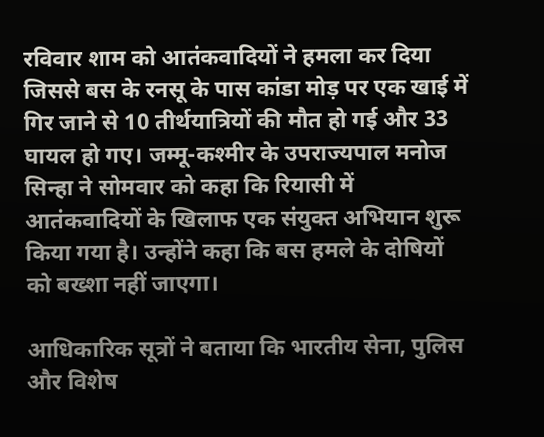रविवार शाम को आतंकवादियों ने हमला कर दिया जिससे बस के रनसू के पास कांडा मोड़ पर एक खाई में गिर जाने से 10 तीर्थयात्रियों की मौत हो गई और 33 घायल हो गए। जम्मू-कश्मीर के उपराज्यपाल मनोज सिन्हा ने सोमवार को कहा कि रियासी में आतंकवादियों के खिलाफ एक संयुक्त अभियान शुरू किया गया है। उन्होंने कहा कि बस हमले के दोषियों को बख्शा नहीं जाएगा।

आधिकारिक सूत्रों ने बताया कि भारतीय सेना, पुलिस और विशेष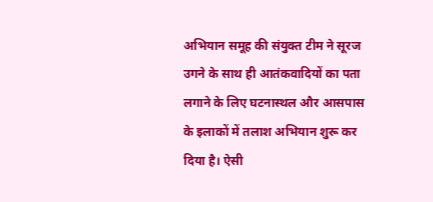अभियान समूह की संयुक्त टीम ने सूरज उगने के साथ ही आतंकवादियों का पता लगाने के लिए घटनास्थल और आसपास के इलाकों में तलाश अभियान शुरू कर दिया है। ऐसी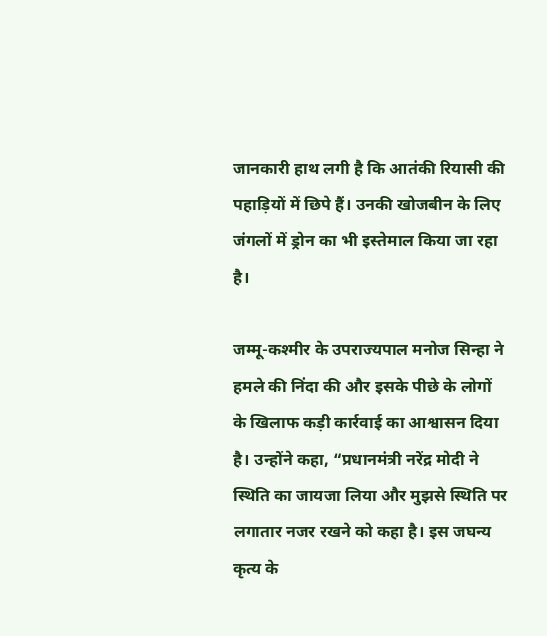जानकारी हाथ लगी है कि आतंकी रियासी की पहाड़ियों में छिपे हैं। उनकी खोजबीन के लिए जंगलों में ड्रोन का भी इस्तेमाल किया जा रहा है।

जम्मू-कश्मीर के उपराज्यपाल मनोज सिन्हा ने हमले की निंदा की और इसके पीछे के लोगों के खिलाफ कड़ी कार्रवाई का आश्वासन दिया है। उन्होंने कहा, “प्रधानमंत्री नरेंद्र मोदी ने स्थिति का जायजा लिया और मुझसे स्थिति पर लगातार नजर रखने को कहा है। इस जघन्य कृत्य के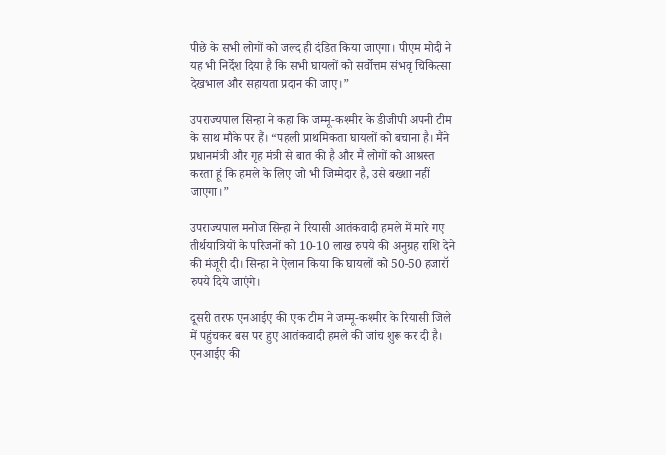पीछे के सभी लोगों को जल्द ही दंडित किया जाएगा। पीएम मोदी ने यह भी निर्देश दिया है कि सभी घायलों को सर्वोत्तम संभवृ चिकित्सा देखभाल और सहायता प्रदान की जाए।”

उपराज्यपाल सिन्हा ने कहा कि जम्मू-कश्मीर के डीजीपी अपनी टीम के साथ मौके पर हैं। “पहली प्राथमिकता घायलों को बचाना है। मैंने प्रधानमंत्री और गृह मंत्री से बात की है और मैं लोगों को आश्रस्त करता हूं कि हमले के लिए जो भी जिम्मेदार है, उसे बख्शा नहीं जाएगा।”

उपराज्यपाल मनोज सिन्हा ने रियासी आतंकवादी हमले में मारे गए तीर्थयात्रियों के परिजनों को 10-10 लाख रुपये की अनुग्रह राशि देने की मंजूरी दी। सिन्हा ने ऐलान किया कि घायलों को 50-50 हजारॉ रुपये दिये जाएंगे।

दूसरी तरफ एनआईए की एक टीम ने जम्मू-कश्मीर के रियासी जिले में पहुंचकर बस पर हुए आतंकवादी हमले की जांच शुरू कर दी है। एनआईए की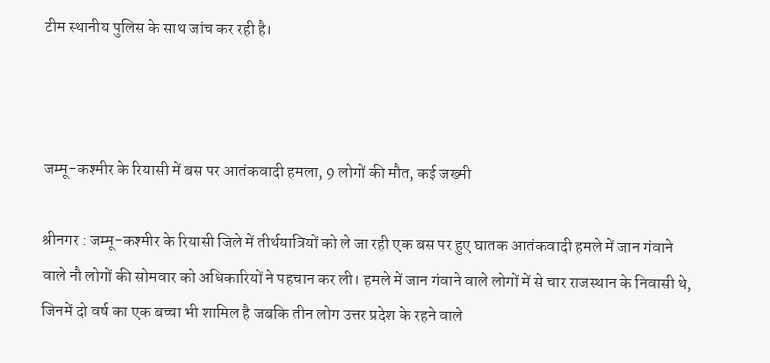टीम स्थानीय पुलिस के साथ जांच कर रही है।



जम्मू-कश्मीर के रियासी में बस पर आतंकवादी हमला, 9 लोगों की मौत, कई जख्मी

श्रीनगर : जम्मू-कश्मीर के रियासी जिले में तीर्थयात्रियों को ले जा रही एक बस पर हुए घातक आतंकवादी हमले में जान गंवाने वाले नौ लोगों की सोमवार को अधिकारियों ने पहचान कर ली। हमले में जान गंवाने वाले लोगों में से चार राजस्थान के निवासी थे, जिनमें दो वर्ष का एक बच्चा भी शामिल है जबकि तीन लोग उत्तर प्रदेश के रहने वाले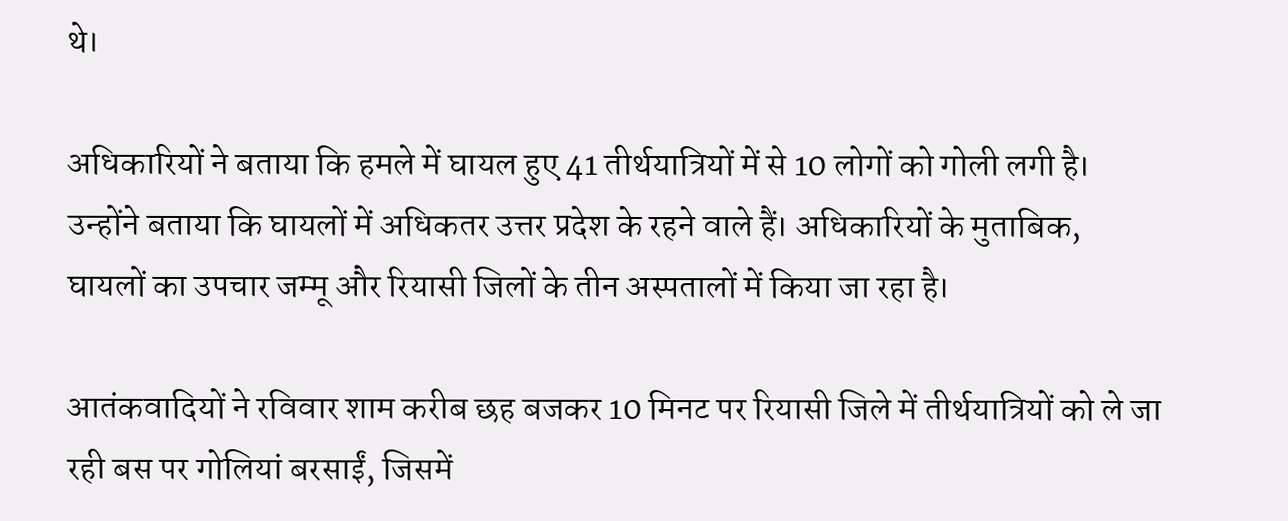थे।

अधिकारियों ने बताया कि हमले में घायल हुए 41 तीर्थयात्रियों में से 10 लोगों को गोली लगी है। उन्होंने बताया कि घायलों में अधिकतर उत्तर प्रदेश के रहने वाले हैं। अधिकारियों के मुताबिक, घायलों का उपचार जम्मू और रियासी जिलों के तीन अस्पतालों में किया जा रहा है।

आतंकवादियों ने रविवार शाम करीब छह बजकर 10 मिनट पर रियासी जिले में तीर्थयात्रियों को ले जा रही बस पर गोलियां बरसाईं, जिसमें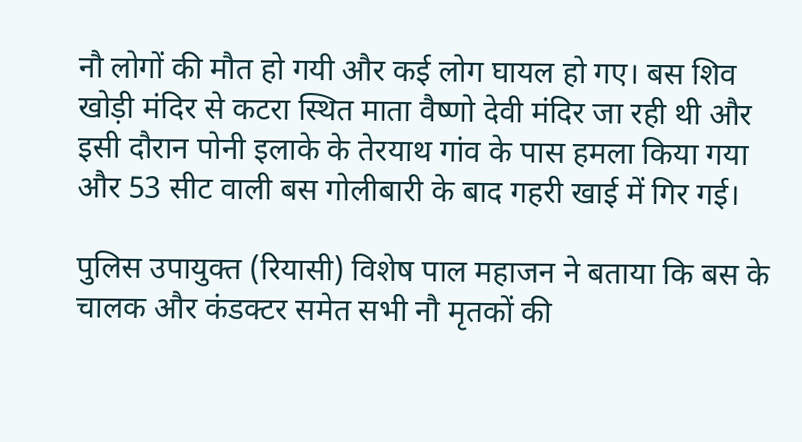नौ लोगों की मौत हो गयी और कई लोग घायल हो गए। बस शिव खोड़ी मंदिर से कटरा स्थित माता वैष्णो देवी मंदिर जा रही थी और इसी दौरान पोनी इलाके के तेरयाथ गांव के पास हमला किया गया और 53 सीट वाली बस गोलीबारी के बाद गहरी खाई में गिर गई।

पुलिस उपायुक्त (रियासी) विशेष पाल महाजन ने बताया कि बस के चालक और कंडक्टर समेत सभी नौ मृतकों की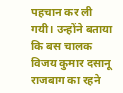पहचान कर ली गयी। उन्होंने बताया कि बस चालक विजय कुमार दसानू राजबाग का रहने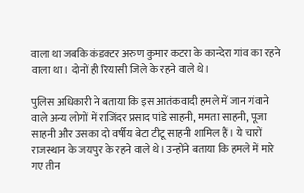वाला था जबकि कंडक्टर अरुण कुमार कटरा के कान्देरा गांव का रहने वाला था। दोनों ही रियासी जिले के रहने वाले थे।

पुलिस अधिकारी ने बताया कि इस आतंकवादी हमले में जान गंवाने वाले अन्य लोगों में राजिंदर प्रसाद पांडे साहनी, ममता साहनी, पूजा साहनी और उसका दो वर्षीय बेटा टीटू साहनी शामिल हैं। ये चारों राजस्थान के जयपुर के रहने वाले थे। उन्होंने बताया कि हमले में मारे गए तीन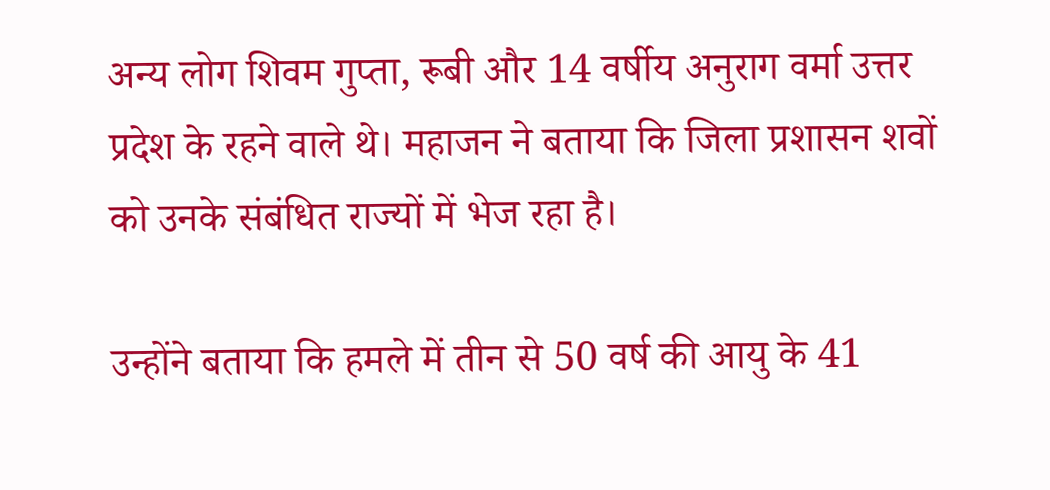अन्य लोग शिवम गुप्ता, रूबी और 14 वर्षीय अनुराग वर्मा उत्तर प्रदेश के रहने वाले थे। महाजन ने बताया कि जिला प्रशासन शवों को उनके संबंधित राज्यों में भेज रहा है।

उन्होंने बताया कि हमले में तीन से 50 वर्ष की आयु के 41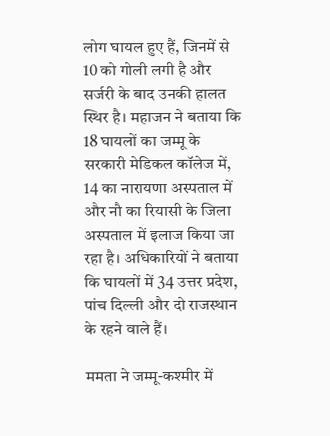लोग घायल हुए हैं, जिनमें से 10 को गोली लगी है और सर्जरी के बाद उनकी हालत स्थिर है। महाजन ने बताया कि 18 घायलों का जम्मू के सरकारी मेडिकल कॉलेज में, 14 का नारायणा अस्पताल में और नौ का रियासी के जिला अस्पताल में इलाज किया जा रहा है। अधिकारियों ने बताया कि घायलों में 34 उत्तर प्रदेश, पांच दिल्ली और दो राजस्थान के रहने वाले हैं।

ममता ने जम्मू-कश्मीर में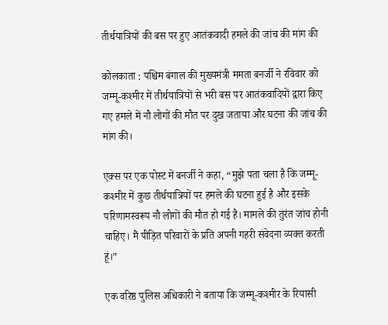तीर्थयात्रियों की बस पर हुए आतंकवादी हमले की जांच की मांग की

कोलकाता : पश्चिम बंगाल की मुख्यमंत्री ममता बनर्जी ने रविवार को जम्मू-कश्मीर में तीर्थयात्रियों से भरी बस पर आतंकवादियों द्वारा किए गए हमले में नौ लोगों की मौत पर दुख जताया और घटना की जांच की मांग की।

एक्स पर एक पोस्ट में बनर्जी ने कहा, “मुझे पता चला है कि जम्मू-कश्मीर में कुछ तीर्थयात्रियों पर हमले की घटना हुई है और इसके परिणामस्वरूप नौ लोगों की मौत हो गई है। मामले की तुरंत जांच होनी चाहिए। मैं पीड़ित परिवारों के प्रति अपनी गहरी संवेदना व्यक्त करती हूं।”

एक वरिष्ठ पुलिस अधिकारी ने बताया कि जम्मू-कश्मीर के रियासी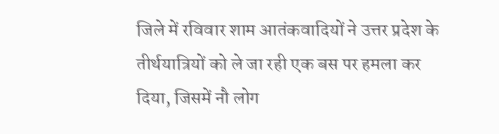जिले में रविवार शाम आतंकवादियों ने उत्तर प्रदेश के तीर्थयात्रियों को ले जा रही एक बस पर हमला कर दिया, जिसमें नौ लोग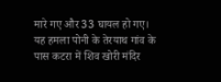मारे गए और 33 घायल हो गए।
यह हमला पोनी के तेरयाथ गांव के पास कटरा में शिव खोरी मंदिर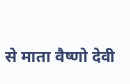से माता वैष्णो देवी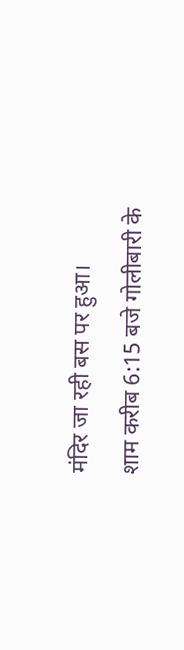मंदिर जा रही बस पर हुआ।
शाम करीब 6:15 बजे गोलीबारी के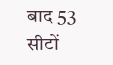बाद 53 सीटों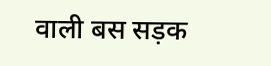वाली बस सड़क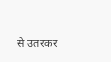से उतरकर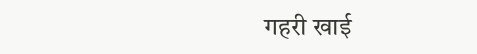गहरी खाई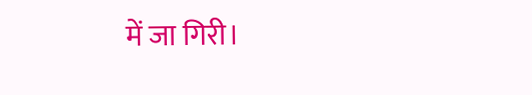में जा गिरी।